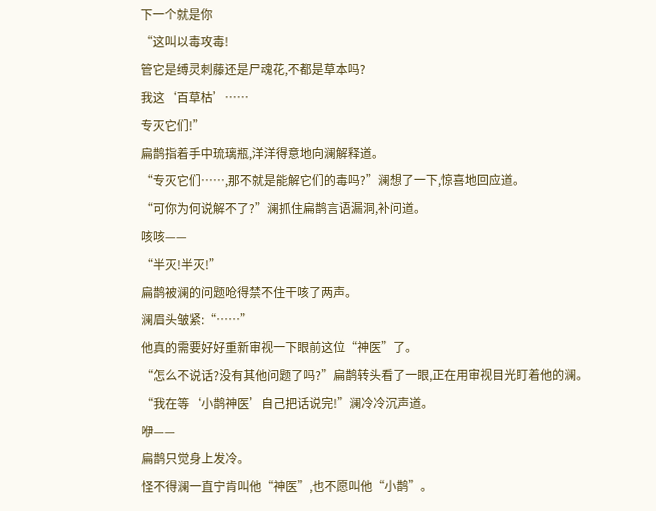下一个就是你
“这叫以毒攻毒!
管它是缚灵刺藤还是尸魂花,不都是草本吗?
我这‘百草枯’……
专灭它们!”
扁鹊指着手中琉璃瓶,洋洋得意地向澜解释道。
“专灭它们……,那不就是能解它们的毒吗?”澜想了一下,惊喜地回应道。
“可你为何说解不了?”澜抓住扁鹊言语漏洞,补问道。
咳咳——
“半灭!半灭!”
扁鹊被澜的问题呛得禁不住干咳了两声。
澜眉头皱紧:“……”
他真的需要好好重新审视一下眼前这位“神医”了。
“怎么不说话?没有其他问题了吗?”扁鹊转头看了一眼,正在用审视目光盯着他的澜。
“我在等‘小鹊神医’自己把话说完!”澜冷冷沉声道。
咿——
扁鹊只觉身上发冷。
怪不得澜一直宁肯叫他“神医”,也不愿叫他“小鹊”。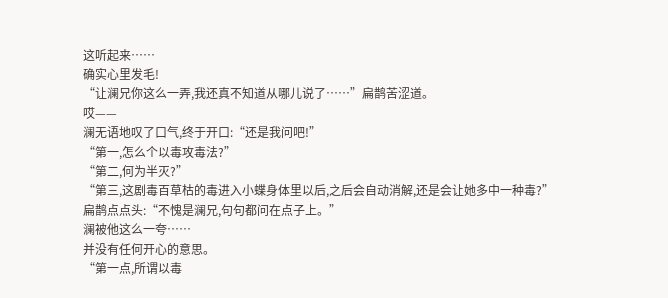这听起来……
确实心里发毛!
“让澜兄你这么一弄,我还真不知道从哪儿说了……”扁鹊苦涩道。
哎——
澜无语地叹了口气,终于开口:“还是我问吧!”
“第一,怎么个以毒攻毒法?”
“第二,何为半灭?”
“第三,这剧毒百草枯的毒进入小蝶身体里以后,之后会自动消解,还是会让她多中一种毒?”
扁鹊点点头:“不愧是澜兄,句句都问在点子上。”
澜被他这么一夸……
并没有任何开心的意思。
“第一点,所谓以毒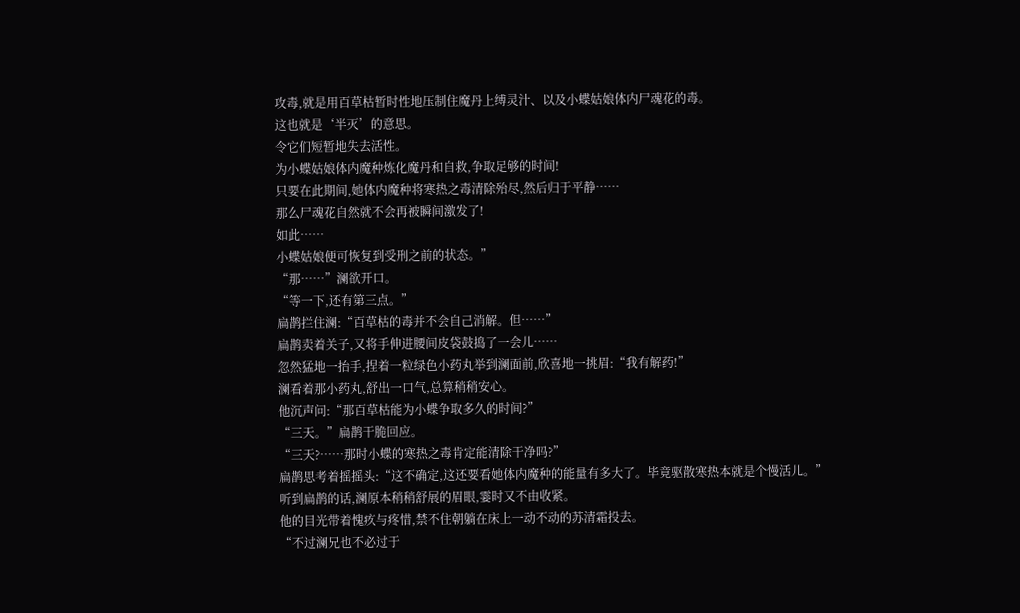攻毒,就是用百草枯暂时性地压制住魔丹上缚灵汁、以及小蝶姑娘体内尸魂花的毒。
这也就是‘半灭’的意思。
令它们短暂地失去活性。
为小蝶姑娘体内魔种炼化魔丹和自救,争取足够的时间!
只要在此期间,她体内魔种将寒热之毒清除殆尽,然后归于平静……
那么尸魂花自然就不会再被瞬间激发了!
如此……
小蝶姑娘便可恢复到受刑之前的状态。”
“那……”澜欲开口。
“等一下,还有第三点。”
扁鹊拦住澜:“百草枯的毒并不会自己消解。但……”
扁鹊卖着关子,又将手伸进腰间皮袋鼓捣了一会儿……
忽然猛地一抬手,捏着一粒绿色小药丸举到澜面前,欣喜地一挑眉:“我有解药!”
澜看着那小药丸,舒出一口气,总算稍稍安心。
他沉声问:“那百草枯能为小蝶争取多久的时间?”
“三天。”扁鹊干脆回应。
“三天?……那时小蝶的寒热之毒肯定能清除干净吗?”
扁鹊思考着摇摇头:“这不确定,这还要看她体内魔种的能量有多大了。毕竟驱散寒热本就是个慢活儿。”
听到扁鹊的话,澜原本稍稍舒展的眉眼,霎时又不由收紧。
他的目光带着愧疚与疼惜,禁不住朝躺在床上一动不动的苏清霜投去。
“不过澜兄也不必过于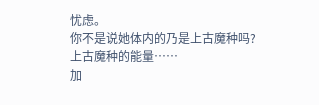忧虑。
你不是说她体内的乃是上古魔种吗?
上古魔种的能量……
加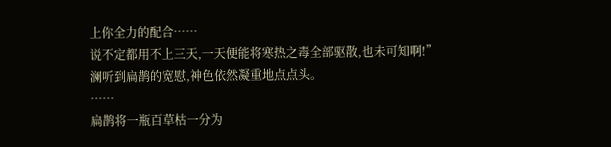上你全力的配合……
说不定都用不上三天,一天便能将寒热之毒全部驱散,也未可知啊!”
澜听到扁鹊的宽慰,神色依然凝重地点点头。
……
扁鹊将一瓶百草枯一分为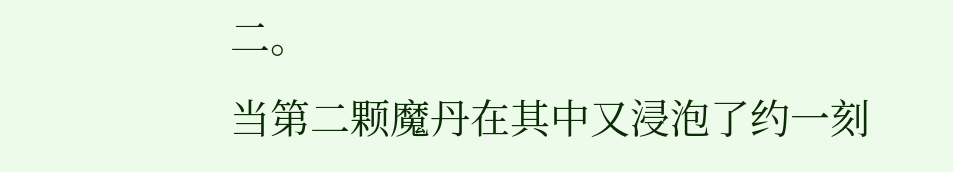二。
当第二颗魔丹在其中又浸泡了约一刻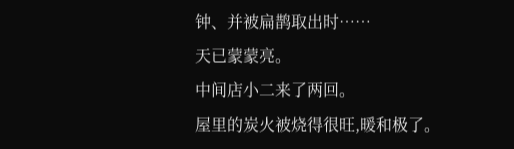钟、并被扁鹊取出时……
天已蒙蒙亮。
中间店小二来了两回。
屋里的炭火被烧得很旺,暖和极了。